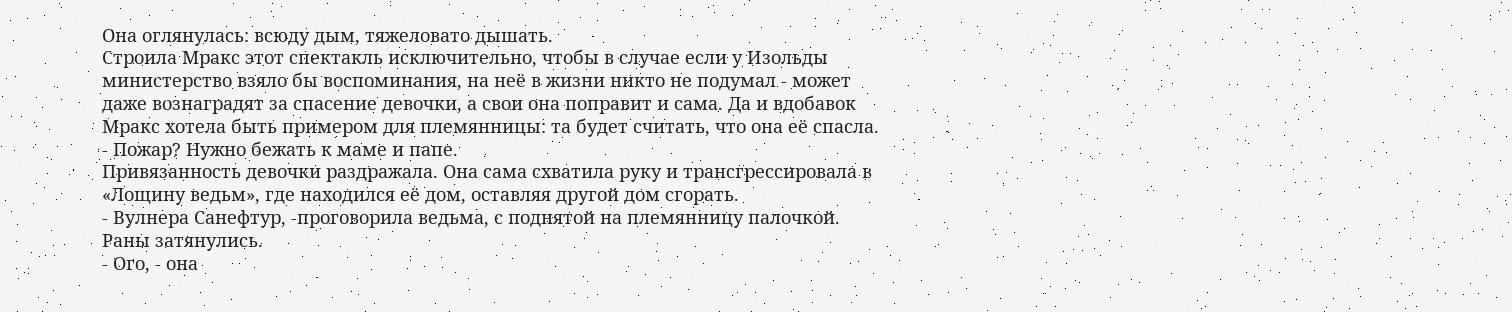Она оглянулась: всюду дым, тяжеловато дышать.
Строила Мракс этот спектакль исключительно, чтобы в случае если у Изольды министерство взяло бы воспоминания, на неё в жизни никто не подумал - может даже вознаградят за спасение девочки, а свои она поправит и сама. Да и вдобавок Мракс хотела быть примером для племянницы: та будет считать, что она её спасла.
- Пожар? Нужно бежать к маме и папе.
Привязанность девочки раздражала. Она сама схватила руку и трансгрессировала в «Лощину ведьм», где находился её дом, оставляя другой дом сгорать.
- Вулнера Санефтур, -проговорила ведьма, с поднятой на племянницу палочкой.
Раны затянулись.
- Ого, - она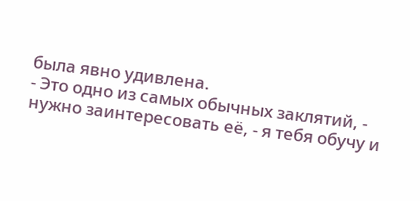была явно удивлена.
- Это одно из самых обычных заклятий, - нужно заинтересовать её, - я тебя обучу и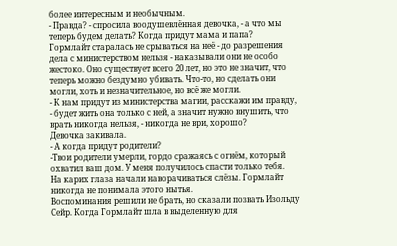более интересным и необычным.
- Правда? - спросила воодушевлённая девочка, - а что мы теперь будем делать? Когда придут мама и папа?
Гормлайт старалась не срываться на неё - до разрешения дела с министерством нельзя - наказывали они не особо жестоко. Оно существует всего 20 лет, но это не значит, что теперь можно бездумно убивать. Что-то, но сделать они могли, хоть и незначительное, но всё же могли.
- К нам придут из министерства магии, расскажи им правду, - будет жить она только с ней, а значит нужно внушить, что врать никогда нельзя, - никогда не ври, хорошо?
Девочка закивала.
- А когда придут родители?
-Твои родители умерли, гордо сражаясь с огнём, который охватил ваш дом. У меня получилось спасти только тебя.
На карих глаза начали наворачиваться слёзы. Гормлайт никогда не понимала этого нытья.
Воспоминания решили не брать, но сказали позвать Изольду Сейр. Когда Гормлайт шла в выделенную для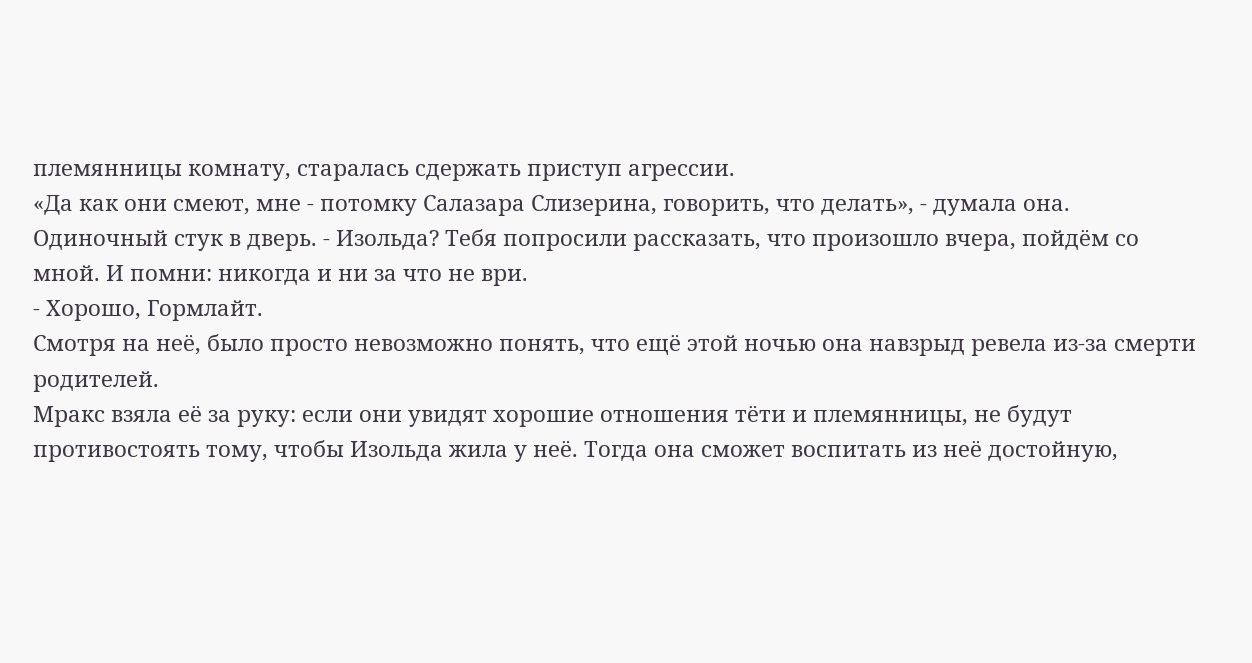племянницы комнату, старалась сдержать приступ агрессии.
«Да как они смеют, мне - потомку Салазара Слизерина, говорить, что делать», - думала она.
Одиночный стук в дверь. - Изольда? Тебя попросили рассказать, что произошло вчера, пойдём со мной. И помни: никогда и ни за что не ври.
- Хорошо, Гормлайт.
Смотря на неё, было просто невозможно понять, что ещё этой ночью она навзрыд ревела из-за смерти родителей.
Мракс взяла её за руку: если они увидят хорошие отношения тёти и племянницы, не будут противостоять тому, чтобы Изольда жила у неё. Тогда она сможет воспитать из неё достойную,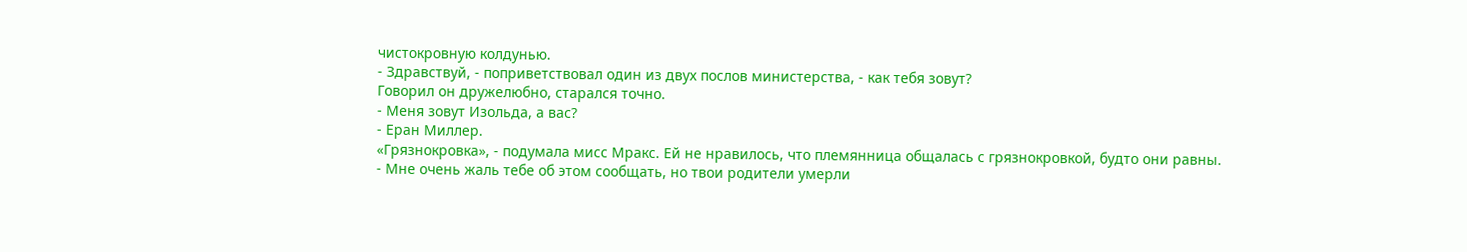чистокровную колдунью.
- Здравствуй, - поприветствовал один из двух послов министерства, - как тебя зовут?
Говорил он дружелюбно, старался точно.
- Меня зовут Изольда, а вас?
- Еран Миллер.
«Грязнокровка», - подумала мисс Мракс. Ей не нравилось, что племянница общалась с грязнокровкой, будто они равны.
- Мне очень жаль тебе об этом сообщать, но твои родители умерли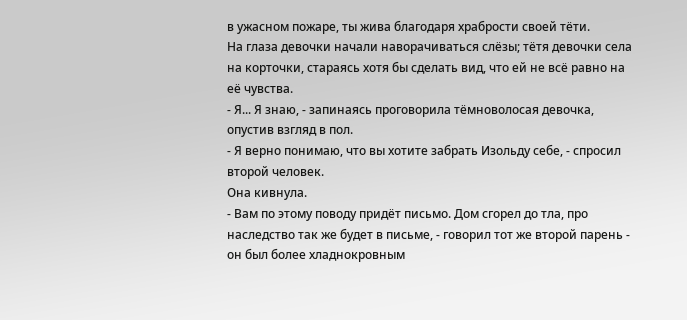в ужасном пожаре, ты жива благодаря храбрости своей тёти.
На глаза девочки начали наворачиваться слёзы; тётя девочки села на корточки, стараясь хотя бы сделать вид, что ей не всё равно на её чувства.
- Я... Я знаю, - запинаясь проговорила тёмноволосая девочка, опустив взгляд в пол.
- Я верно понимаю, что вы хотите забрать Изольду себе, - спросил второй человек.
Она кивнула.
- Вам по этому поводу придёт письмо. Дом сгорел до тла, про наследство так же будет в письме, - говорил тот же второй парень - он был более хладнокровным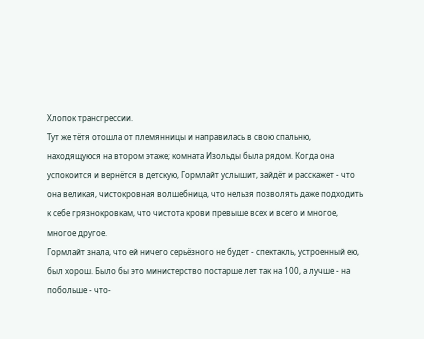Хлопок трансгрессии.
Тут же тётя отошла от племянницы и направилась в свою спальню, находящуюся на втором этаже; комната Изольды была рядом. Когда она успокоится и вернётся в детскую, Гормлайт услышит, зайдёт и расскажет - что она великая, чистокровная волшебница, что нельзя позволять даже подходить к себе грязнокровкам, что чистота крови превыше всех и всего и многое, многое другое.
Гормлайт знала, что ей ничего серьёзного не будет - спектакль, устроенный ею, был хорош. Было бы это министерство постарше лет так на 100, а лучше - на побольше - что-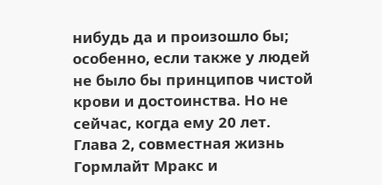нибудь да и произошло бы; особенно, если также у людей не было бы принципов чистой крови и достоинства. Но не сейчас, когда ему 20 лет.
Глава 2, совместная жизнь Гормлайт Мракс и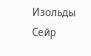Изольды Сейр